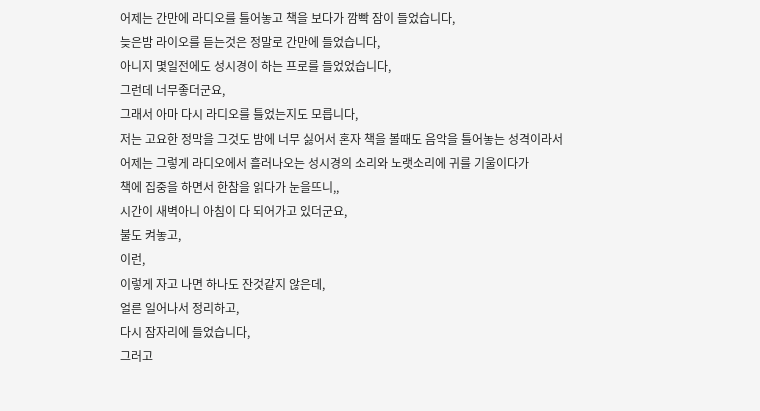어제는 간만에 라디오를 틀어놓고 책을 보다가 깜빡 잠이 들었습니다,
늦은밤 라이오를 듣는것은 정말로 간만에 들었습니다,
아니지 몇일전에도 성시경이 하는 프로를 들었었습니다,
그런데 너무좋더군요,
그래서 아마 다시 라디오를 틀었는지도 모릅니다,
저는 고요한 정막을 그것도 밤에 너무 싫어서 혼자 책을 볼때도 음악을 틀어놓는 성격이라서
어제는 그렇게 라디오에서 흘러나오는 성시경의 소리와 노랫소리에 귀를 기울이다가
책에 집중을 하면서 한참을 읽다가 눈을뜨니,,
시간이 새벽아니 아침이 다 되어가고 있더군요,
불도 켜놓고,
이런,
이렇게 자고 나면 하나도 잔것같지 않은데,
얼른 일어나서 정리하고,
다시 잠자리에 들었습니다,
그러고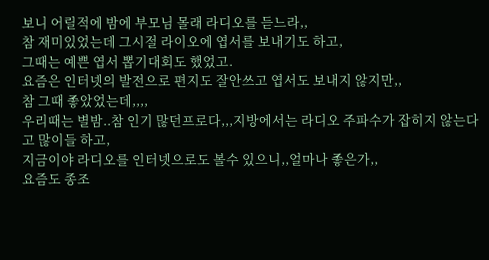보니 어릴적에 밤에 부모님 몰래 라디오를 듣느라,,
참 재미있었는데 그시절 라이오에 엽서를 보내기도 하고,
그때는 예쁜 엽서 뽑기대회도 했었고.
요즘은 인터넷의 발전으로 편지도 잘안쓰고 엽서도 보내지 않지만,,
참 그때 좋았었는데,,,,
우리때는 별밤..참 인기 많던프로다,,,지방에서는 라디오 주파수가 잡히지 않는다고 많이들 하고,
지금이야 라디오를 인터넷으로도 볼수 있으니,,얼마나 좋은가,,
요즘도 종조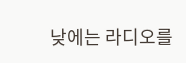낮에는 라디오를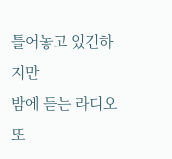틀어놓고 있긴하지만
밤에 듣는 라디오 또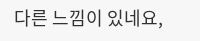다른 느낌이 있네요,